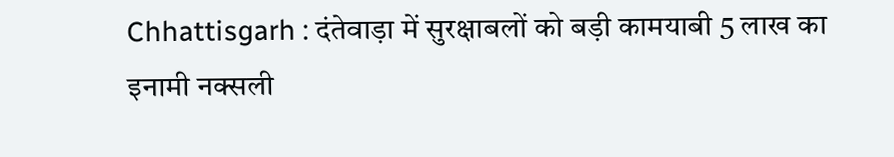Chhattisgarh : दंतेवाड़ा में सुरक्षाबलों को बड़ी कामयाबी 5 लाख का इनामी नक्सली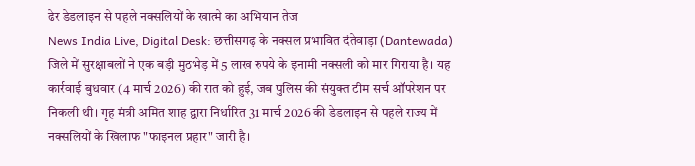ढेर डेडलाइन से पहले नक्सलियों के खात्मे का अभियान तेज
News India Live, Digital Desk: छत्तीसगढ़ के नक्सल प्रभावित दंतेवाड़ा (Dantewada) जिले में सुरक्षाबलों ने एक बड़ी मुठभेड़ में 5 लाख रुपये के इनामी नक्सली को मार गिराया है। यह कार्रवाई बुधवार (4 मार्च 2026) की रात को हुई, जब पुलिस की संयुक्त टीम सर्च ऑपरेशन पर निकली थी। गृह मंत्री अमित शाह द्वारा निर्धारित 31 मार्च 2026 की डेडलाइन से पहले राज्य में नक्सलियों के खिलाफ "फाइनल प्रहार" जारी है।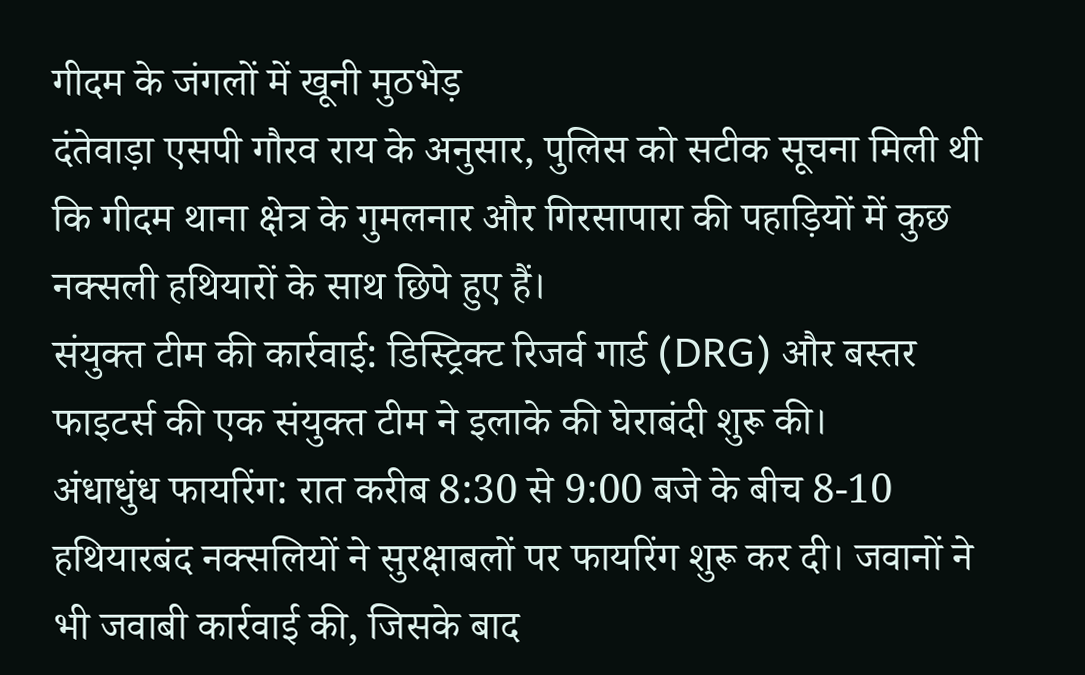गीदम के जंगलों में खूनी मुठभेड़
दंतेवाड़ा एसपी गौरव राय के अनुसार, पुलिस को सटीक सूचना मिली थी कि गीदम थाना क्षेत्र के गुमलनार और गिरसापारा की पहाड़ियों में कुछ नक्सली हथियारों के साथ छिपे हुए हैं।
संयुक्त टीम की कार्रवाई: डिस्ट्रिक्ट रिजर्व गार्ड (DRG) और बस्तर फाइटर्स की एक संयुक्त टीम ने इलाके की घेराबंदी शुरू की।
अंधाधुंध फायरिंग: रात करीब 8:30 से 9:00 बजे के बीच 8-10 हथियारबंद नक्सलियों ने सुरक्षाबलों पर फायरिंग शुरू कर दी। जवानों ने भी जवाबी कार्रवाई की, जिसके बाद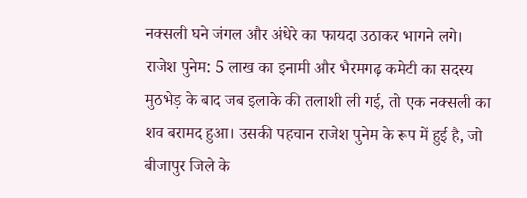नक्सली घने जंगल और अंधेरे का फायदा उठाकर भागने लगे।
राजेश पुनेम: 5 लाख का इनामी और भैरमगढ़ कमेटी का सदस्य
मुठभेड़ के बाद जब इलाके की तलाशी ली गई, तो एक नक्सली का शव बरामद हुआ। उसकी पहचान राजेश पुनेम के रूप में हुई है, जो बीजापुर जिले के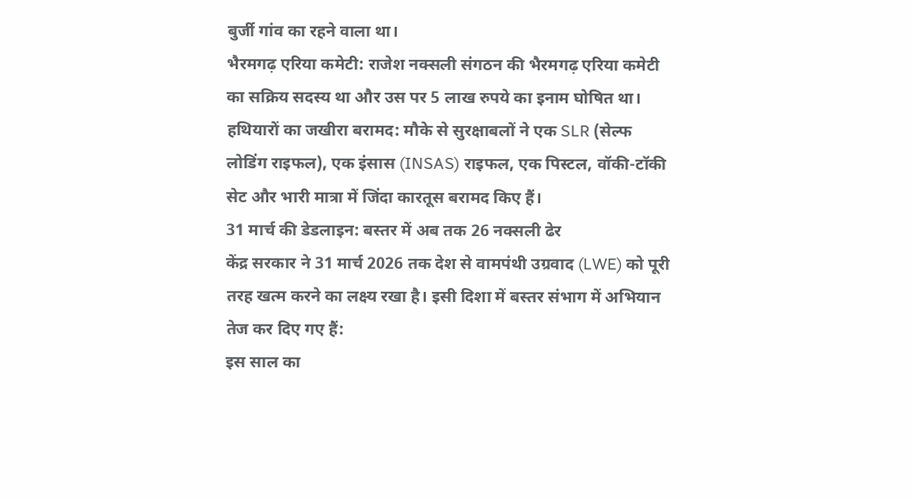बुर्जी गांव का रहने वाला था।
भैरमगढ़ एरिया कमेटी: राजेश नक्सली संगठन की भैरमगढ़ एरिया कमेटी का सक्रिय सदस्य था और उस पर 5 लाख रुपये का इनाम घोषित था।
हथियारों का जखीरा बरामद: मौके से सुरक्षाबलों ने एक SLR (सेल्फ लोडिंग राइफल), एक इंसास (INSAS) राइफल, एक पिस्टल, वॉकी-टॉकी सेट और भारी मात्रा में जिंदा कारतूस बरामद किए हैं।
31 मार्च की डेडलाइन: बस्तर में अब तक 26 नक्सली ढेर
केंद्र सरकार ने 31 मार्च 2026 तक देश से वामपंथी उग्रवाद (LWE) को पूरी तरह खत्म करने का लक्ष्य रखा है। इसी दिशा में बस्तर संभाग में अभियान तेज कर दिए गए हैं:
इस साल का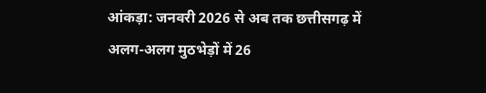आंकड़ा: जनवरी 2026 से अब तक छत्तीसगढ़ में अलग-अलग मुठभेड़ों में 26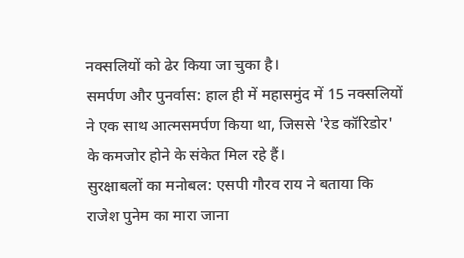नक्सलियों को ढेर किया जा चुका है।
समर्पण और पुनर्वास: हाल ही में महासमुंद में 15 नक्सलियों ने एक साथ आत्मसमर्पण किया था, जिससे 'रेड कॉरिडोर' के कमजोर होने के संकेत मिल रहे हैं।
सुरक्षाबलों का मनोबल: एसपी गौरव राय ने बताया कि राजेश पुनेम का मारा जाना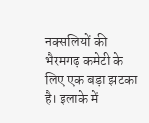नक्सलियों की भैरमगढ़ कमेटी के लिए एक बड़ा झटका है। इलाके में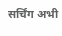सर्चिंग अभी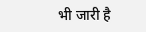भी जारी है